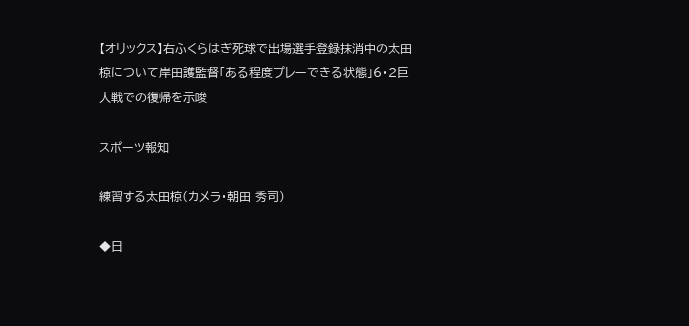【オリックス】右ふくらはぎ死球で出場選手登録抹消中の太田椋について岸田護監督「ある程度プレーできる状態」6・2巨人戦での復帰を示唆

スポーツ報知

練習する太田椋(カメラ・朝田 秀司)

◆日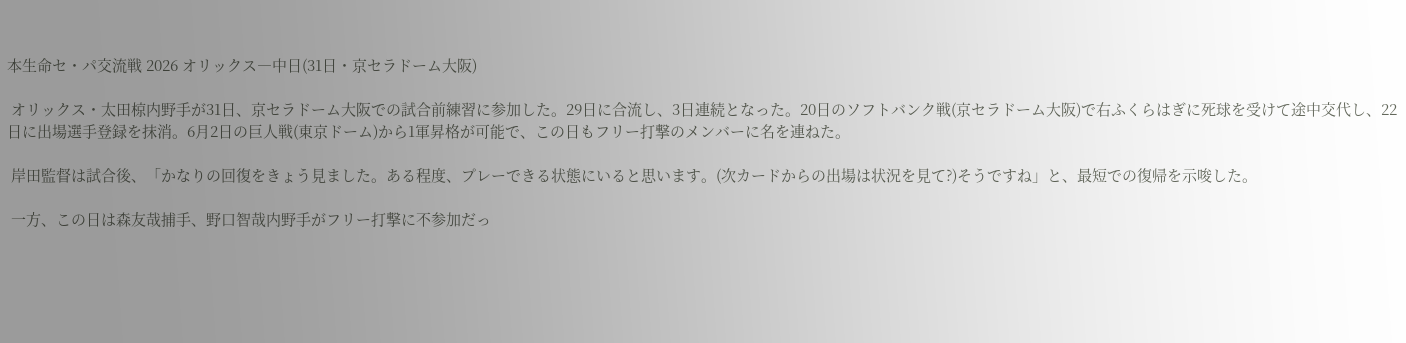本生命セ・パ交流戦 2026 オリックス―中日(31日・京セラドーム大阪)

 オリックス・太田椋内野手が31日、京セラドーム大阪での試合前練習に参加した。29日に合流し、3日連続となった。20日のソフトバンク戦(京セラドーム大阪)で右ふくらはぎに死球を受けて途中交代し、22日に出場選手登録を抹消。6月2日の巨人戦(東京ドーム)から1軍昇格が可能で、この日もフリー打撃のメンバーに名を連ねた。

 岸田監督は試合後、「かなりの回復をきょう見ました。ある程度、プレーできる状態にいると思います。(次カードからの出場は状況を見て?)そうですね」と、最短での復帰を示唆した。

 一方、この日は森友哉捕手、野口智哉内野手がフリー打撃に不参加だっ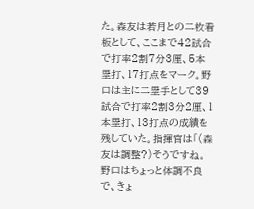た。森友は若月との二枚看板として、ここまで42試合で打率2割7分3厘、5本塁打、17打点をマーク。野口は主に二塁手として39試合で打率2割3分2厘、1本塁打、13打点の成績を残していた。指揮官は「(森友は調整?)そうですね。野口はちょっと体調不良で、きょ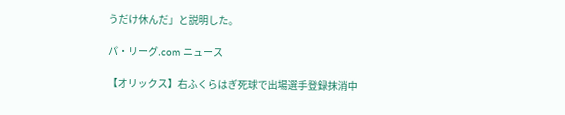うだけ休んだ」と説明した。

パ・リーグ.com ニュース

【オリックス】右ふくらはぎ死球で出場選手登録抹消中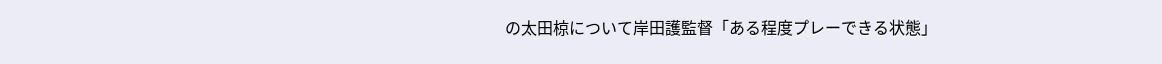の太田椋について岸田護監督「ある程度プレーできる状態」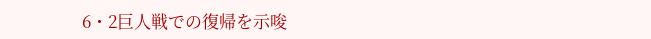6・2巨人戦での復帰を示唆